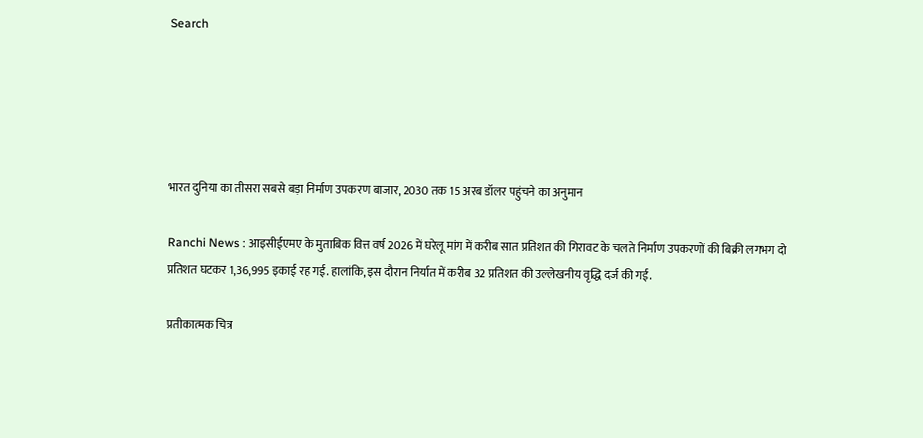Search





भारत दुनिया का तीसरा सबसे बड़ा निर्माण उपकरण बाजार, 2030 तक 15 अरब डॉलर पहुंचने का अनुमान

Ranchi News : आइसीईएमए के मुताबिक वित्त वर्ष 2026 में घरेलू मांग में करीब सात प्रतिशत की गिरावट के चलते निर्माण उपकरणों की बिक्री लगभग दो प्रतिशत घटकर 1,36,995 इकाई रह गई. हालांकि, इस दौरान निर्यात में करीब 32 प्रतिशत की उल्लेखनीय वृद्धि दर्ज की गई.

प्रतीकात्मक चित्र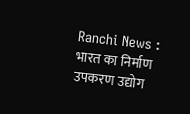Ranchi News : भारत का निर्माण उपकरण उद्योग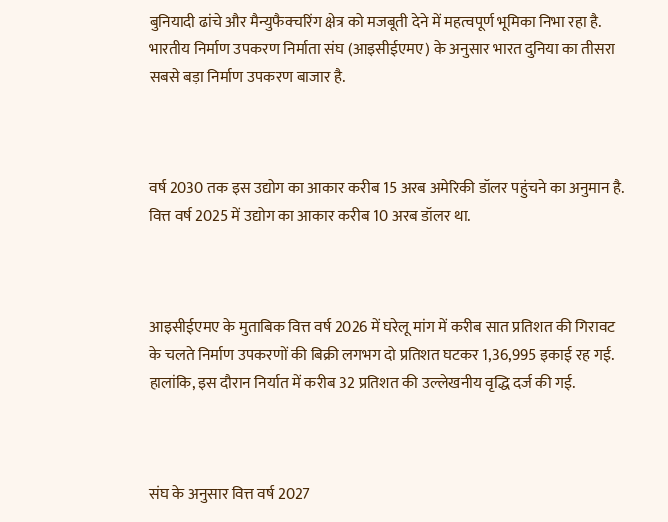बुनियादी ढांचे और मैन्युफैक्चरिंग क्षेत्र को मजबूती देने में महत्वपूर्ण भूमिका निभा रहा है. भारतीय निर्माण उपकरण निर्माता संघ (आइसीईएमए) के अनुसार भारत दुनिया का तीसरा सबसे बड़ा निर्माण उपकरण बाजार है.



वर्ष 2030 तक इस उद्योग का आकार करीब 15 अरब अमेरिकी डॉलर पहुंचने का अनुमान है. वित्त वर्ष 2025 में उद्योग का आकार करीब 10 अरब डॉलर था.



आइसीईएमए के मुताबिक वित्त वर्ष 2026 में घरेलू मांग में करीब सात प्रतिशत की गिरावट के चलते निर्माण उपकरणों की बिक्री लगभग दो प्रतिशत घटकर 1,36,995 इकाई रह गई. हालांकि, इस दौरान निर्यात में करीब 32 प्रतिशत की उल्लेखनीय वृद्धि दर्ज की गई.



संघ के अनुसार वित्त वर्ष 2027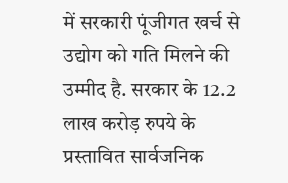में सरकारी पूंजीगत खर्च से उद्योग को गति मिलने की उम्मीद है. सरकार के 12.2 लाख करोड़ रुपये के प्रस्तावित सार्वजनिक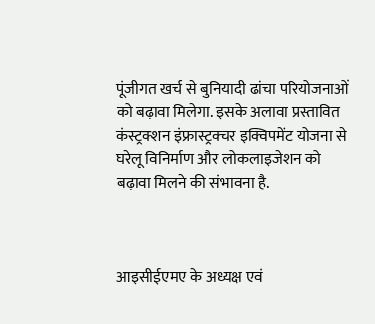पूंजीगत खर्च से बुनियादी ढांचा परियोजनाओं को बढ़ावा मिलेगा. इसके अलावा प्रस्तावित कंस्ट्रक्शन इंफ्रास्ट्रक्चर इक्विपमेंट योजना से घरेलू विनिर्माण और लोकलाइजेशन को बढ़ावा मिलने की संभावना है.



आइसीईएमए के अध्यक्ष एवं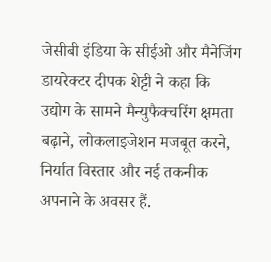जेसीबी इंडिया के सीईओ और मैनेजिंग डायरेक्टर दीपक शेट्टी ने कहा कि उद्योग के सामने मैन्युफैक्चरिंग क्षमता बढ़ाने, लोकलाइजेशन मजबूत करने, निर्यात विस्तार और नई तकनीक अपनाने के अवसर हैं.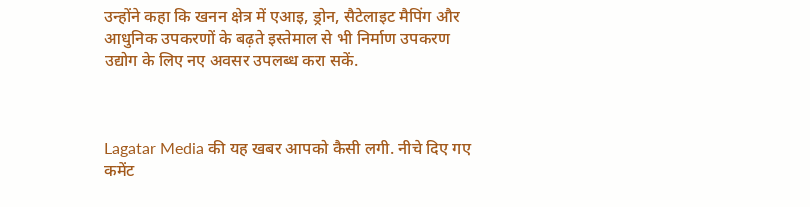उन्होंने कहा कि खनन क्षेत्र में एआइ, ड्रोन, सैटेलाइट मैपिंग और आधुनिक उपकरणों के बढ़ते इस्तेमाल से भी निर्माण उपकरण उद्योग के लिए नए अवसर उपलब्ध करा सकें.



Lagatar Media की यह खबर आपको कैसी लगी. नीचे दिए गए कमेंट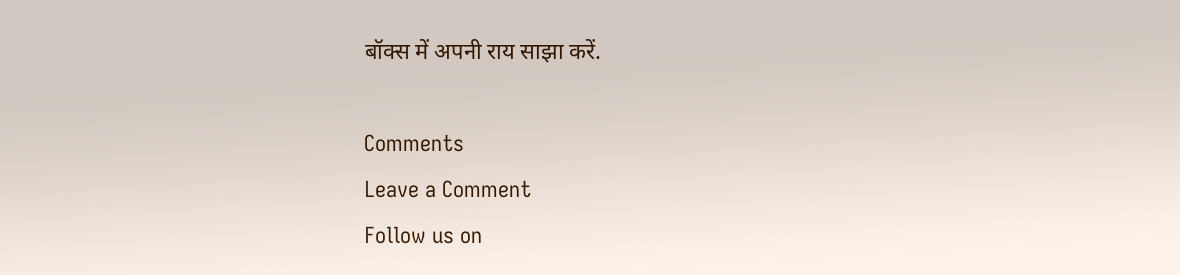बॉक्स में अपनी राय साझा करें.

Comments
Leave a Comment
Follow us on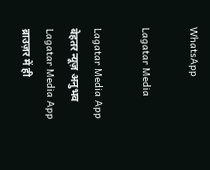WhatsApp

Lagatar Media

Lagatar Media App
बेहतर न्यूज़ अनुभव
Lagatar Media App
ब्राउज़र में ही